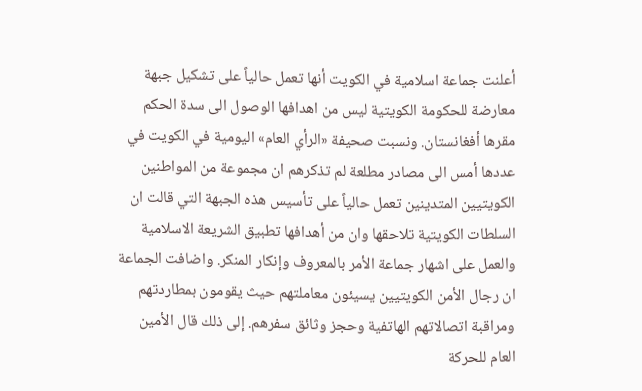أعلنت جماعة اسلامية في الكويت أنها تعمل حالياً على تشكيل جبهة معارضة للحكومة الكويتية ليس من اهدافها الوصول الى سدة الحكم مقرها أفغانستان. ونسبت صحيفة «الرأي العام» اليومية في الكويت في عددها أمس الى مصادر مطلعة لم تذكرهم ان مجموعة من المواطنين الكويتيين المتدينين تعمل حالياً على تأسيس هذه الجبهة التي قالت ان السلطات الكويتية تلاحقها وان من أهدافها تطبيق الشريعة الاسلامية والعمل على اشهار جماعة الأمر بالمعروف وإنكار المنكر. واضافت الجماعة ان رجال الأمن الكويتيين يسيئون معاملتهم حيث يقومون بمطاردتهم ومراقبة اتصالاتهم الهاتفية وحجز وثائق سفرهم. إلى ذلك قال الأمين العام للحركة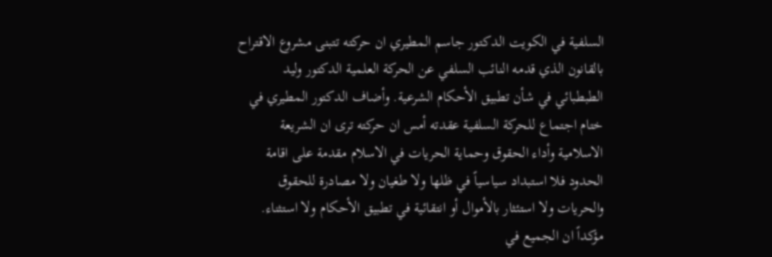السلفية في الكويت الدكتور جاسم المطيري ان حركته تتبنى مشروع الاقتراح بالقانون الذي قدمه النائب السلفي عن الحركة العلمية الدكتور وليد الطبطبائي في شأن تطبيق الأحكام الشرعية. وأضاف الدكتور المطيري في ختام اجتماع للحركة السلفية عقدته أمس ان حركته ترى ان الشريعة الاسلامية وأداء الحقوق وحماية الحريات في الاسلام مقدمة على اقامة الحدود فلا استبداد سياسياً في ظلها ولا طغيان ولا مصادرة للحقوق والحريات ولا استئثار بالأموال أو انتقائية في تطبيق الأحكام ولا استثناء. مؤكداً ان الجميع في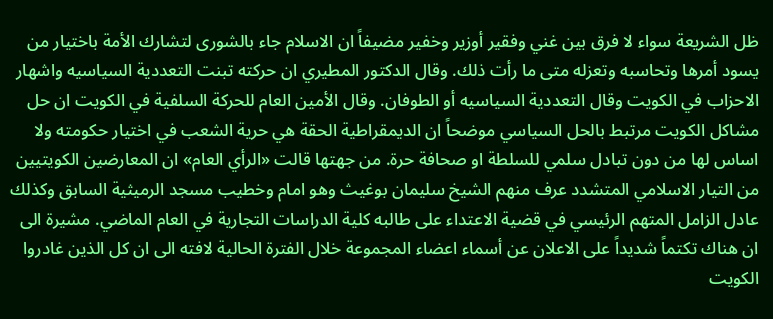ظل الشريعة سواء لا فرق بين غني وفقير أوزير وخفير مضيفاً ان الاسلام جاء بالشورى لتشارك الأمة باختيار من يسود أمرها وتحاسبه وتعزله متى ما رأت ذلك. وقال الدكتور المطيري ان حركته تبنت التعددية السياسيه واشهار الاحزاب في الكويت وقال التعددية السياسيه أو الطوفان. وقال الأمين العام للحركة السلفية في الكويت ان حل مشاكل الكويت مرتبط بالحل السياسي موضحاً ان الديمقراطية الحقة هي حرية الشعب في اختيار حكومته ولا اساس لها من دون تبادل سلمي للسلطة او صحافة حرة. من جهتها قالت «الرأي العام» ان المعارضين الكويتيين من التيار الاسلامي المتشدد عرف منهم الشيخ سليمان بوغيث وهو امام وخطيب مسجد الرميثية السابق وكذلك عادل الزامل المتهم الرئيسي في قضية الاعتداء على طالبه كلية الدراسات التجارية في العام الماضي. مشيرة الى ان هناك تكتماً شديداً على الاعلان عن أسماء اعضاء المجموعة خلال الفترة الحالية لافته الى ان كل الذين غادروا الكويت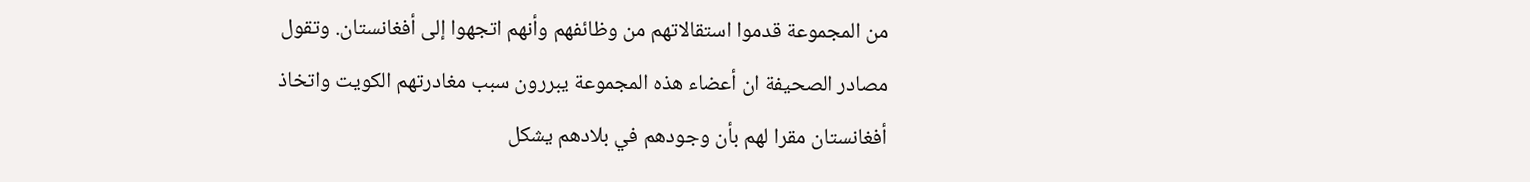من المجموعة قدموا استقالاتهم من وظائفهم وأنهم اتجهوا إلى أفغانستان. وتقول مصادر الصحيفة ان أعضاء هذه المجموعة يبررون سبب مغادرتهم الكويت واتخاذ أفغانستان مقرا لهم بأن وجودهم في بلادهم يشكل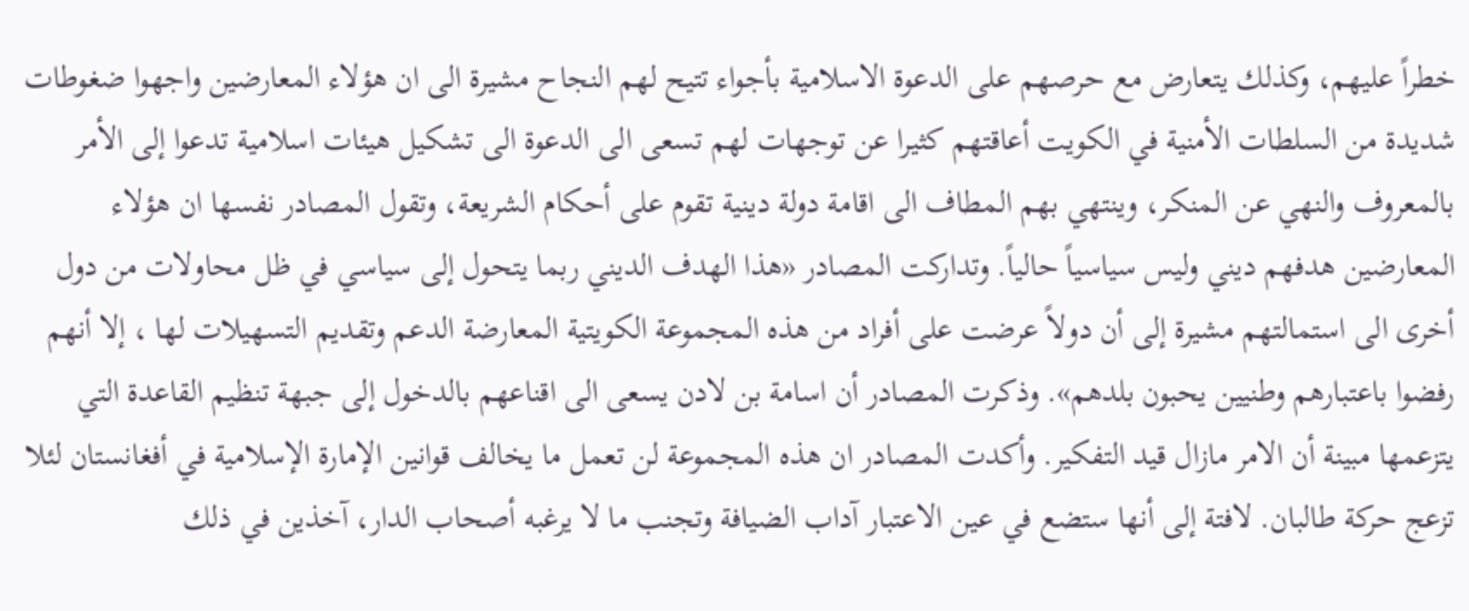خطراً عليهم، وكذلك يتعارض مع حرصهم على الدعوة الاسلامية بأجواء تتيح لهم النجاح مشيرة الى ان هؤلاء المعارضين واجهوا ضغوطات شديدة من السلطات الأمنية في الكويت أعاقتهم كثيرا عن توجهات لهم تسعى الى الدعوة الى تشكيل هيئات اسلامية تدعوا إلى الأمر بالمعروف والنهي عن المنكر، وينتهي بهم المطاف الى اقامة دولة دينية تقوم على أحكام الشريعة، وتقول المصادر نفسها ان هؤلاء المعارضين هدفهم ديني وليس سياسياً حالياً. وتداركت المصادر «هذا الهدف الديني ربما يتحول إلى سياسي في ظل محاولات من دول أخرى الى استمالتهم مشيرة إلى أن دولاً عرضت على أفراد من هذه المجموعة الكويتية المعارضة الدعم وتقديم التسهيلات لها ، إلا أنهم رفضوا باعتبارهم وطنيين يحبون بلدهم». وذكرت المصادر أن اسامة بن لادن يسعى الى اقناعهم بالدخول إلى جبهة تنظيم القاعدة التي يتزعمها مبينة أن الامر مازال قيد التفكير. وأكدت المصادر ان هذه المجموعة لن تعمل ما يخالف قوانين الإمارة الإسلامية في أفغانستان لئلا تزعج حركة طالبان. لافتة إلى أنها ستضع في عين الاعتبار آداب الضيافة وتجنب ما لا يرغبه أصحاب الدار، آخذين في ذلك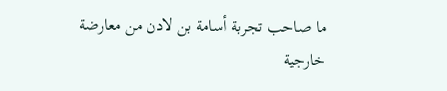ما صاحب تجربة أسامة بن لادن من معارضة خارجية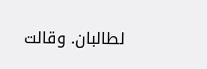لطالبان. وقالت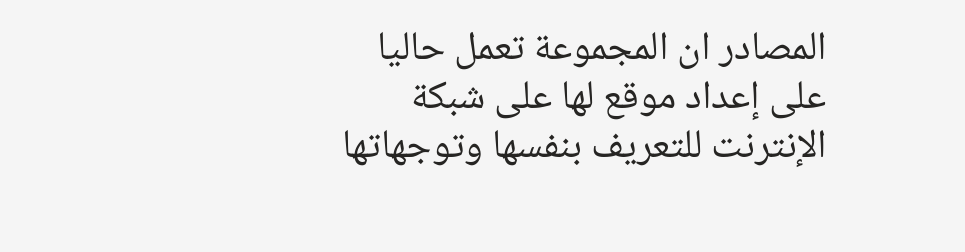المصادر ان المجموعة تعمل حاليا على إعداد موقع لها على شبكة الإنترنت للتعريف بنفسها وتوجهاتها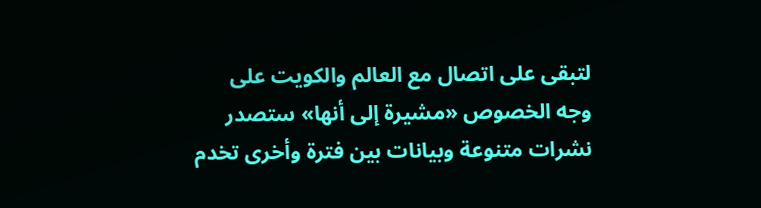لتبقى على اتصال مع العالم والكويت على وجه الخصوص «مشيرة إلى أنها» ستصدر نشرات متنوعة وبيانات بين فترة وأخرى تخدم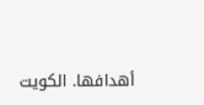أهدافها. الكويت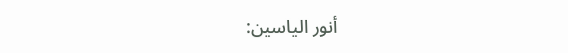أنور الياسين: